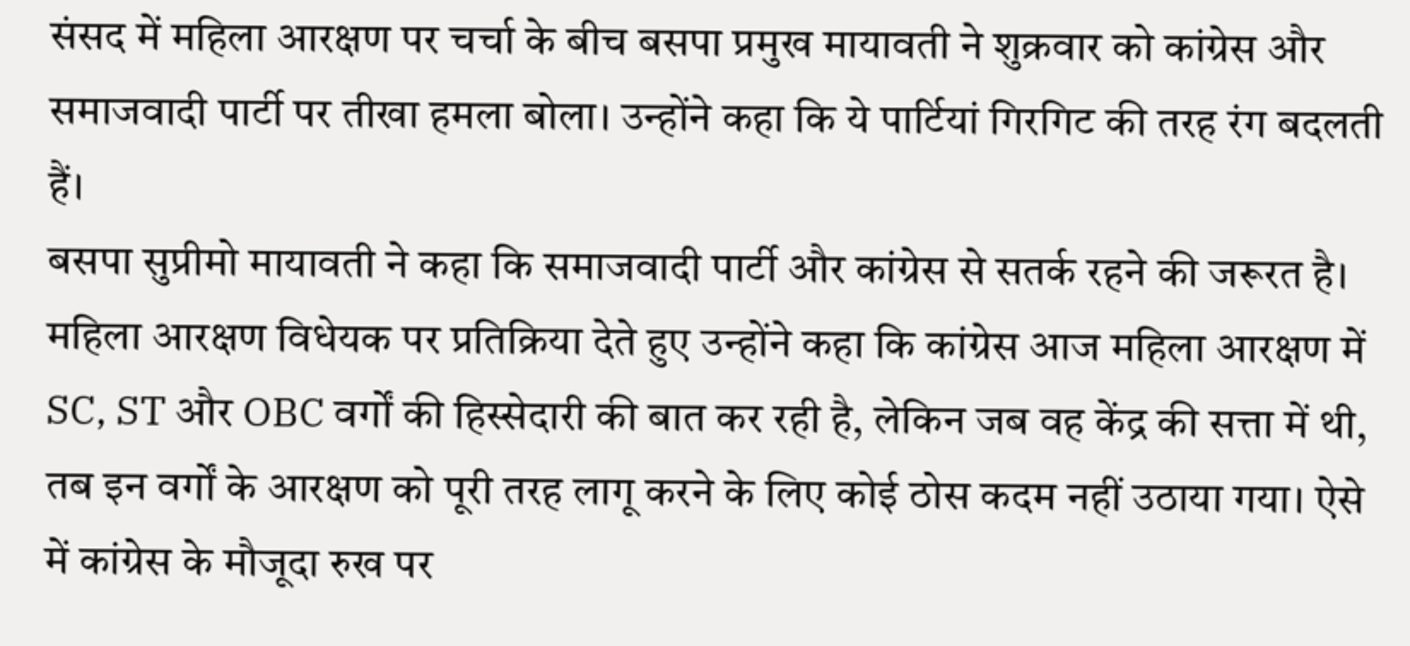संसद में महिला आरक्षण पर चर्चा के बीच बसपा प्रमुख मायावती ने शुक्रवार को कांग्रेस और समाजवादी पार्टी पर तीखा हमला बोला। उन्होंने कहा कि ये पार्टियां गिरगिट की तरह रंग बदलती हैं।
बसपा सुप्रीमो मायावती ने कहा कि समाजवादी पार्टी और कांग्रेस से सतर्क रहने की जरूरत है। महिला आरक्षण विधेयक पर प्रतिक्रिया देते हुए उन्होंने कहा कि कांग्रेस आज महिला आरक्षण में SC, ST और OBC वर्गों की हिस्सेदारी की बात कर रही है, लेकिन जब वह केंद्र की सत्ता में थी, तब इन वर्गों के आरक्षण को पूरी तरह लागू करने के लिए कोई ठोस कदम नहीं उठाया गया। ऐसे में कांग्रेस के मौजूदा रुख पर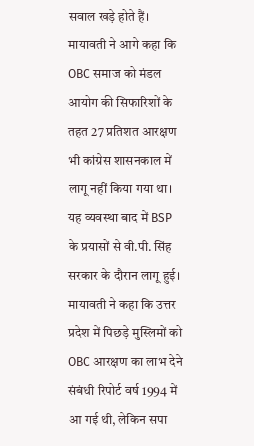सवाल खड़े होते हैं।
मायावती ने आगे कहा कि OBC समाज को मंडल आयोग की सिफारिशों के तहत 27 प्रतिशत आरक्षण भी कांग्रेस शासनकाल में लागू नहीं किया गया था। यह व्यवस्था बाद में BSP के प्रयासों से वी.पी. सिंह सरकार के दौरान लागू हुई।
मायावती ने कहा कि उत्तर प्रदेश में पिछड़े मुस्लिमों को OBC आरक्षण का लाभ देने संबंधी रिपोर्ट वर्ष 1994 में आ गई थी, लेकिन सपा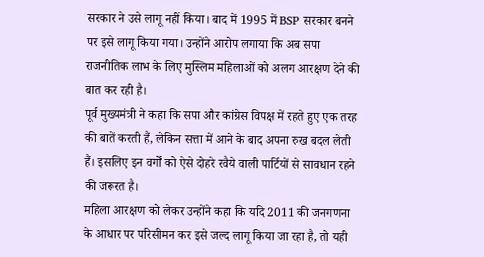सरकार ने उसे लागू नहीं किया। बाद में 1995 में BSP सरकार बनने पर इसे लागू किया गया। उन्होंने आरोप लगाया कि अब सपा राजनीतिक लाभ के लिए मुस्लिम महिलाओं को अलग आरक्षण देने की बात कर रही है।
पूर्व मुख्यमंत्री ने कहा कि सपा और कांग्रेस विपक्ष में रहते हुए एक तरह की बातें करती हैं, लेकिन सत्ता में आने के बाद अपना रुख बदल लेती हैं। इसलिए इन वर्गों को ऐसे दोहरे रवैये वाली पार्टियों से सावधान रहने की जरूरत है।
महिला आरक्षण को लेकर उन्होंने कहा कि यदि 2011 की जनगणना के आधार पर परिसीमन कर इसे जल्द लागू किया जा रहा है, तो यही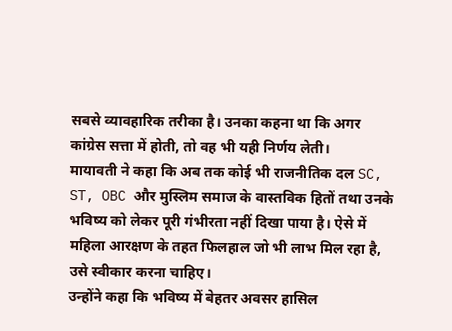सबसे व्यावहारिक तरीका है। उनका कहना था कि अगर कांग्रेस सत्ता में होती, तो वह भी यही निर्णय लेती।
मायावती ने कहा कि अब तक कोई भी राजनीतिक दल SC, ST, OBC और मुस्लिम समाज के वास्तविक हितों तथा उनके भविष्य को लेकर पूरी गंभीरता नहीं दिखा पाया है। ऐसे में महिला आरक्षण के तहत फिलहाल जो भी लाभ मिल रहा है, उसे स्वीकार करना चाहिए।
उन्होंने कहा कि भविष्य में बेहतर अवसर हासिल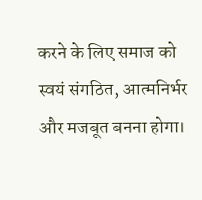करने के लिए समाज को स्वयं संगठित, आत्मनिर्भर और मजबूत बनना होगा।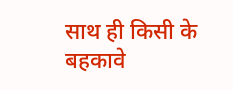साथ ही किसी के बहकावे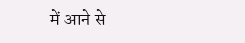में आने से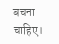बचना चाहिए।